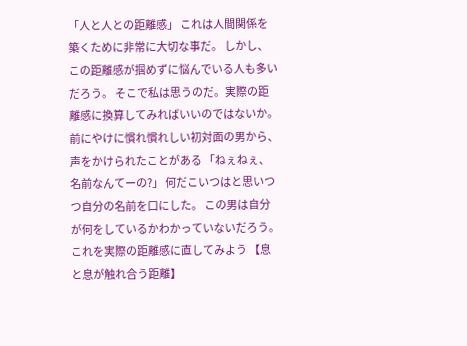「人と人との距離感」 これは人間関係を築くために非常に大切な事だ。 しかし、この距離感が掴めずに悩んでいる人も多いだろう。 そこで私は思うのだ。実際の距離感に換算してみればいいのではないか。 前にやけに慣れ慣れしい初対面の男から、声をかけられたことがある 「ねぇねぇ、名前なんてーの?」 何だこいつはと思いつつ自分の名前を口にした。 この男は自分が何をしているかわかっていないだろう。 これを実際の距離感に直してみよう 【息と息が触れ合う距離】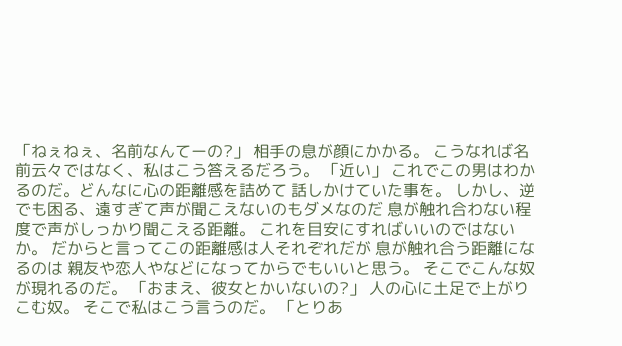「ねぇねぇ、名前なんてーの?」 相手の息が顔にかかる。 こうなれば名前云々ではなく、私はこう答えるだろう。 「近い」 これでこの男はわかるのだ。どんなに心の距離感を詰めて 話しかけていた事を。 しかし、逆でも困る、遠すぎて声が聞こえないのもダメなのだ 息が触れ合わない程度で声がしっかり聞こえる距離。 これを目安にすればいいのではないか。 だからと言ってこの距離感は人それぞれだが 息が触れ合う距離になるのは 親友や恋人やなどになってからでもいいと思う。 そこでこんな奴が現れるのだ。 「おまえ、彼女とかいないの?」 人の心に土足で上がりこむ奴。 そこで私はこう言うのだ。 「とりあ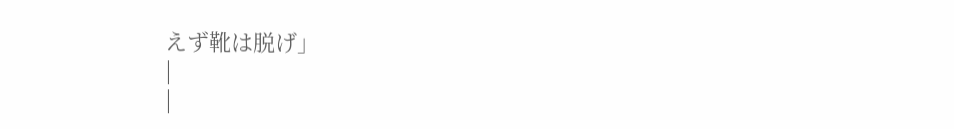えず靴は脱げ」
|
|